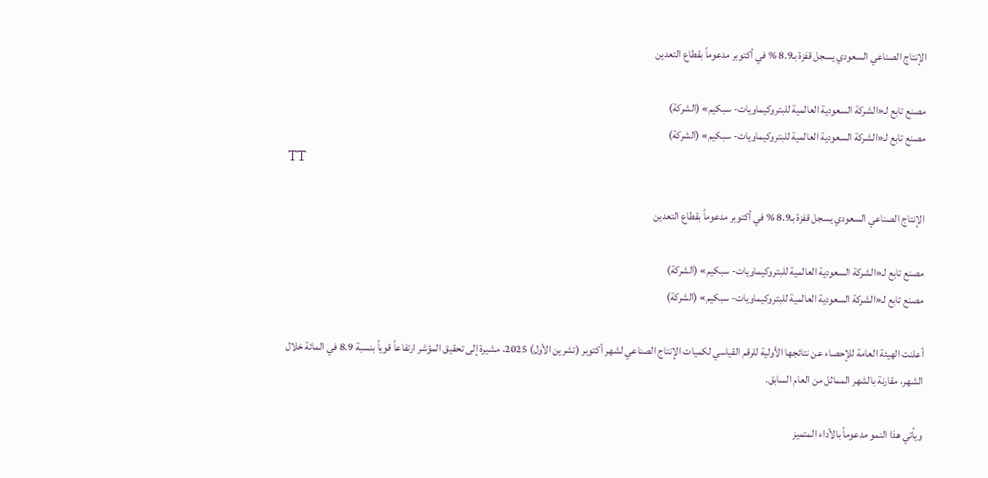الإنتاج الصناعي السعودي يسجل قفزة بـ8.9 % في أكتوبر مدعوماً بقطاع التعدين

مصنع تابع لـ«الشركة السعودية العالمية للبتروكيماويات- سبكيم» (الشركة)
مصنع تابع لـ«الشركة السعودية العالمية للبتروكيماويات- سبكيم» (الشركة)
TT

الإنتاج الصناعي السعودي يسجل قفزة بـ8.9 % في أكتوبر مدعوماً بقطاع التعدين

مصنع تابع لـ«الشركة السعودية العالمية للبتروكيماويات- سبكيم» (الشركة)
مصنع تابع لـ«الشركة السعودية العالمية للبتروكيماويات- سبكيم» (الشركة)

أعلنت الهيئة العامة للإحصاء عن نتائجها الأولية للرقم القياسي لكميات الإنتاج الصناعي لشهر أكتوبر (تشرين الأول) 2025، مشيرة إلى تحقيق المؤشر ارتفاعاً قوياً بنسبة 8.9 في المائة خلال الشهر، مقارنة بالشهر المماثل من العام السابق.

ويأتي هذا النمو مدعوماً بالأداء المتميز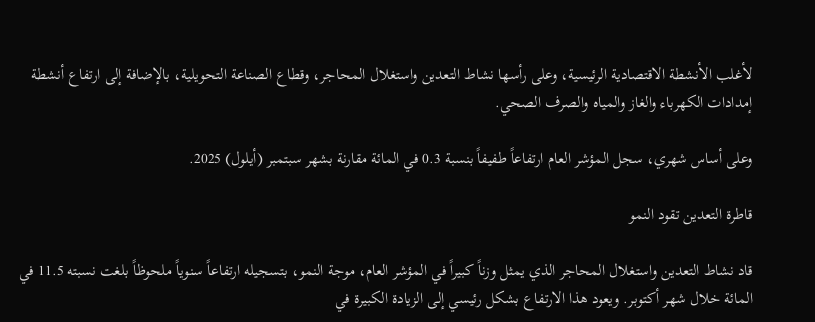لأغلب الأنشطة الاقتصادية الرئيسية، وعلى رأسها نشاط التعدين واستغلال المحاجر، وقطاع الصناعة التحويلية، بالإضافة إلى ارتفاع أنشطة إمدادات الكهرباء والغاز والمياه والصرف الصحي.

وعلى أساس شهري، سجل المؤشر العام ارتفاعاً طفيفاً بنسبة 0.3 في المائة مقارنة بشهر سبتمبر (أيلول) 2025.

قاطرة التعدين تقود النمو

قاد نشاط التعدين واستغلال المحاجر الذي يمثل وزناً كبيراً في المؤشر العام، موجة النمو، بتسجيله ارتفاعاً سنوياً ملحوظاً بلغت نسبته 11.5 في المائة خلال شهر أكتوبر. ويعود هذا الارتفاع بشكل رئيسي إلى الزيادة الكبيرة في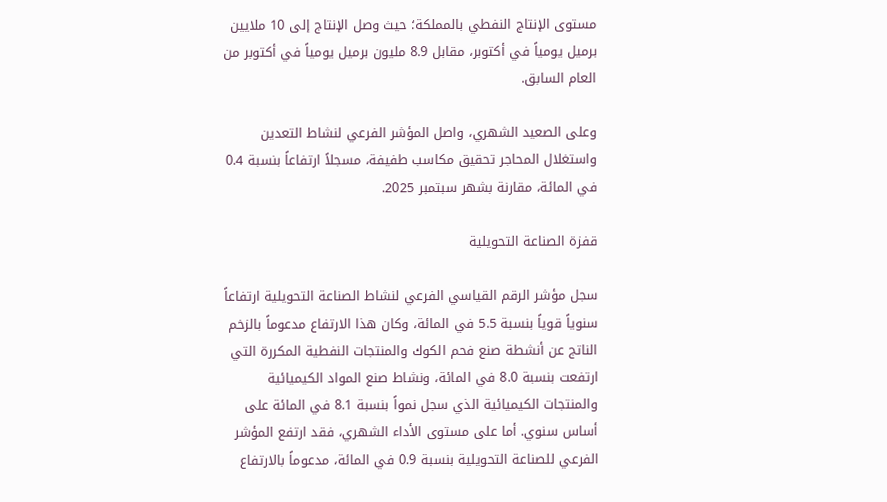مستوى الإنتاج النفطي بالمملكة؛ حيث وصل الإنتاج إلى 10 ملايين برميل يومياً في أكتوبر، مقابل 8.9 مليون برميل يومياً في أكتوبر من العام السابق.

وعلى الصعيد الشهري، واصل المؤشر الفرعي لنشاط التعدين واستغلال المحاجر تحقيق مكاسب طفيفة، مسجلاً ارتفاعاً بنسبة 0.4 في المائة، مقارنة بشهر سبتمبر 2025.

قفزة الصناعة التحويلية

سجل مؤشر الرقم القياسي الفرعي لنشاط الصناعة التحويلية ارتفاعاً سنوياً قوياً بنسبة 5.5 في المائة، وكان هذا الارتفاع مدعوماً بالزخم الناتج عن أنشطة صنع فحم الكوك والمنتجات النفطية المكررة التي ارتفعت بنسبة 8.0 في المائة، ونشاط صنع المواد الكيميائية والمنتجات الكيميائية الذي سجل نمواً بنسبة 8.1 في المائة على أساس سنوي. أما على مستوى الأداء الشهري، فقد ارتفع المؤشر الفرعي للصناعة التحويلية بنسبة 0.9 في المائة، مدعوماً بالارتفاع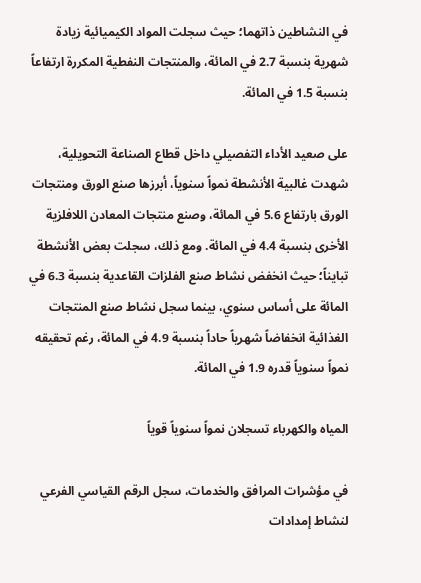في النشاطين ذاتهما؛ حيث سجلت المواد الكيميائية زيادة شهرية بنسبة 2.7 في المائة، والمنتجات النفطية المكررة ارتفاعاً بنسبة 1.5 في المائة.

على صعيد الأداء التفصيلي داخل قطاع الصناعة التحويلية، شهدت غالبية الأنشطة نمواً سنوياً، أبرزها صنع الورق ومنتجات الورق بارتفاع 5.6 في المائة، وصنع منتجات المعادن اللافلزية الأخرى بنسبة 4.4 في المائة. ومع ذلك، سجلت بعض الأنشطة تبايناً؛ حيث انخفض نشاط صنع الفلزات القاعدية بنسبة 6.3 في المائة على أساس سنوي، بينما سجل نشاط صنع المنتجات الغذائية انخفاضاً شهرياً حاداً بنسبة 4.9 في المائة، رغم تحقيقه نمواً سنوياً قدره 1.9 في المائة.

المياه والكهرباء تسجلان نمواً سنوياً قوياً

في مؤشرات المرافق والخدمات، سجل الرقم القياسي الفرعي لنشاط إمدادات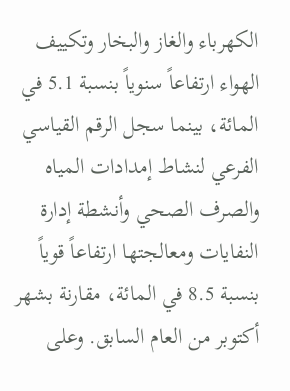الكهرباء والغاز والبخار وتكييف الهواء ارتفاعاً سنوياً بنسبة 5.1 في المائة، بينما سجل الرقم القياسي الفرعي لنشاط إمدادات المياه والصرف الصحي وأنشطة إدارة النفايات ومعالجتها ارتفاعاً قوياً بنسبة 8.5 في المائة، مقارنة بشهر أكتوبر من العام السابق. وعلى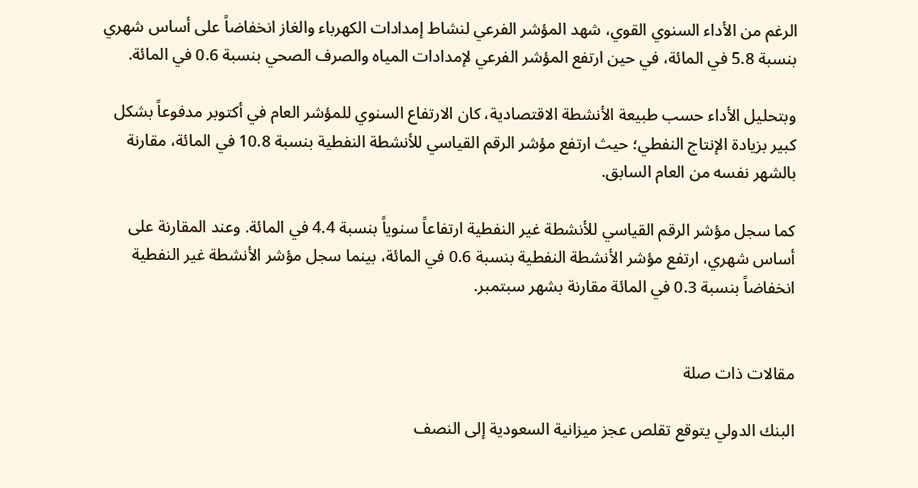الرغم من الأداء السنوي القوي، شهد المؤشر الفرعي لنشاط إمدادات الكهرباء والغاز انخفاضاً على أساس شهري بنسبة 5.8 في المائة، في حين ارتفع المؤشر الفرعي لإمدادات المياه والصرف الصحي بنسبة 0.6 في المائة.

وبتحليل الأداء حسب طبيعة الأنشطة الاقتصادية، كان الارتفاع السنوي للمؤشر العام في أكتوبر مدفوعاً بشكل كبير بزيادة الإنتاج النفطي؛ حيث ارتفع مؤشر الرقم القياسي للأنشطة النفطية بنسبة 10.8 في المائة، مقارنة بالشهر نفسه من العام السابق.

كما سجل مؤشر الرقم القياسي للأنشطة غير النفطية ارتفاعاً سنوياً بنسبة 4.4 في المائة. وعند المقارنة على أساس شهري، ارتفع مؤشر الأنشطة النفطية بنسبة 0.6 في المائة، بينما سجل مؤشر الأنشطة غير النفطية انخفاضاً بنسبة 0.3 في المائة مقارنة بشهر سبتمبر.


مقالات ذات صلة

البنك الدولي يتوقع تقلص عجز ميزانية السعودية إلى النصف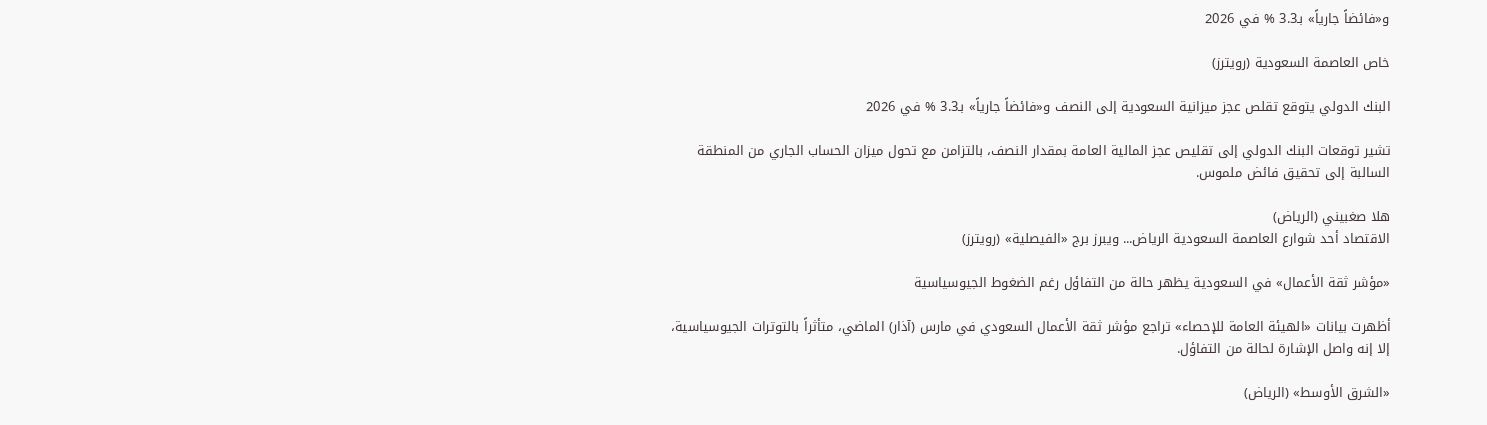و«فائضاً جارياً» بـ3.3 % في 2026

خاص العاصمة السعودية (رويترز)

البنك الدولي يتوقع تقلص عجز ميزانية السعودية إلى النصف و«فائضاً جارياً» بـ3.3 % في 2026

تشير توقعات البنك الدولي إلى تقليص عجز المالية العامة بمقدار النصف، بالتزامن مع تحول ميزان الحساب الجاري من المنطقة السالبة إلى تحقيق فائض ملموس.

هلا صغبيني (الرياض)
الاقتصاد أحد شوارع العاصمة السعودية الرياض... ويبرز برج «الفيصلية» (رويترز)

«مؤشر ثقة الأعمال» في السعودية يظهر حالة من التفاؤل رغم الضغوط الجيوسياسية

أظهرت بيانات «الهيئة العامة للإحصاء» تراجع مؤشر ثقة الأعمال السعودي في مارس (آذار) الماضي، متأثراً بالتوترات الجيوسياسية، إلا إنه واصل الإشارة لحالة من التفاؤل.

«الشرق الأوسط» (الرياض)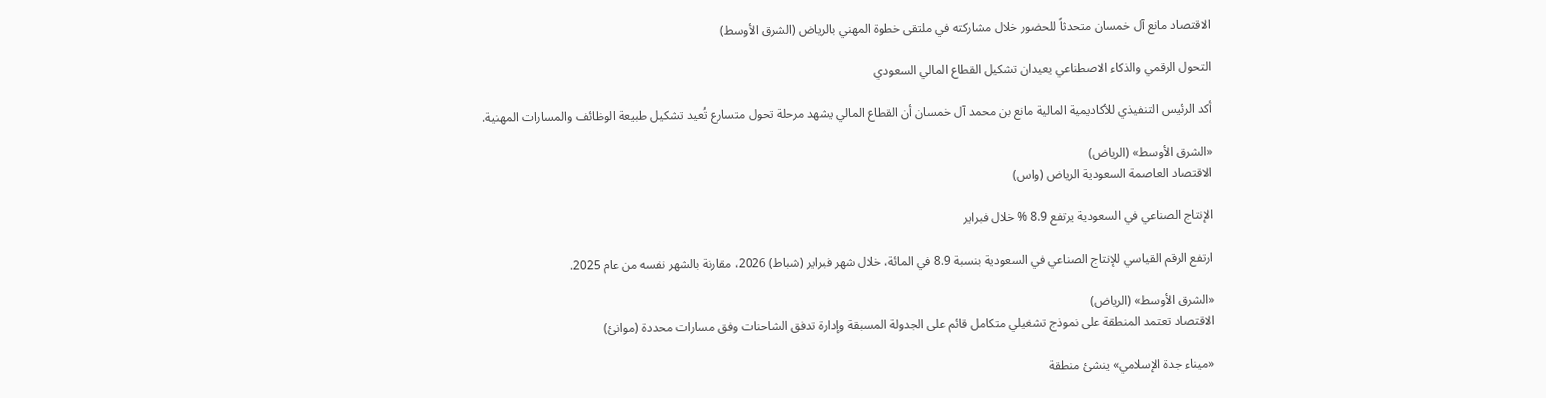الاقتصاد مانع آل خمسان متحدثاً للحضور خلال مشاركته في ملتقى خطوة المهني بالرياض (الشرق الأوسط)

التحول الرقمي والذكاء الاصطناعي يعيدان تشكيل القطاع المالي السعودي

أكد الرئيس التنفيذي للأكاديمية المالية مانع بن محمد آل خمسان أن القطاع المالي يشهد مرحلة تحول متسارع تُعيد تشكيل طبيعة الوظائف والمسارات المهنية.

«الشرق الأوسط» (الرياض)
الاقتصاد العاصمة السعودية الرياض (واس)

الإنتاج الصناعي في السعودية يرتفع 8.9 % خلال فبراير

ارتفع الرقم القياسي للإنتاج الصناعي في السعودية بنسبة 8.9 في المائة، خلال شهر فبراير (شباط) 2026، مقارنة بالشهر نفسه من عام 2025.

«الشرق الأوسط» (الرياض)
الاقتصاد تعتمد المنطقة على نموذج تشغيلي متكامل قائم على الجدولة المسبقة وإدارة تدفق الشاحنات وفق مسارات محددة (موانئ)

«ميناء جدة الإسلامي» ينشئ منطقة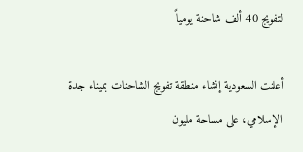لتفويج 40 ألف شاحنة يومياً

أعلنت السعودية إنشاء منطقة تفويج الشاحنات بميناء جدة الإسلامي، على مساحة مليون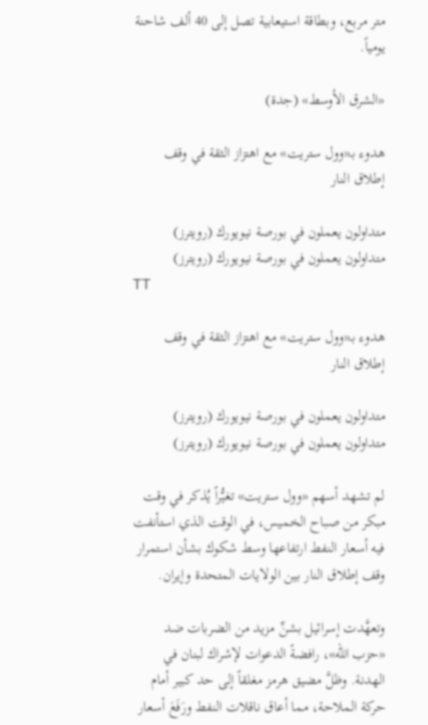متر مربع، وبطاقة استيعابية تصل إلى 40 ألف شاحنة يومياً.

«الشرق الأوسط» (جدة)

هدوء بـ«وول ستريت» مع اهتزاز الثقة في وقف إطلاق النار

متداولون يعملون في بورصة نيويورك (رويترز)
متداولون يعملون في بورصة نيويورك (رويترز)
TT

هدوء بـ«وول ستريت» مع اهتزاز الثقة في وقف إطلاق النار

متداولون يعملون في بورصة نيويورك (رويترز)
متداولون يعملون في بورصة نيويورك (رويترز)

لم تشهد أسهم «وول ستريت» تغيُّراً يُذكر في وقت مبكر من صباح الخميس، في الوقت الذي استأنفت فيه أسعار النفط ارتفاعها وسط شكوك بشأن استمرار وقف إطلاق النار بين الولايات المتحدة وإيران.

وتعهَّدت إسرائيل بشنِّ مزيد من الضربات ضد «حزب الله»، رافضةً الدعوات لإشراك لبنان في الهدنة. وظلَّ مضيق هرمز مغلقاً إلى حد كبير أمام حركة الملاحة، مما أعاق ناقلات النفط ورَفَعَ أسعار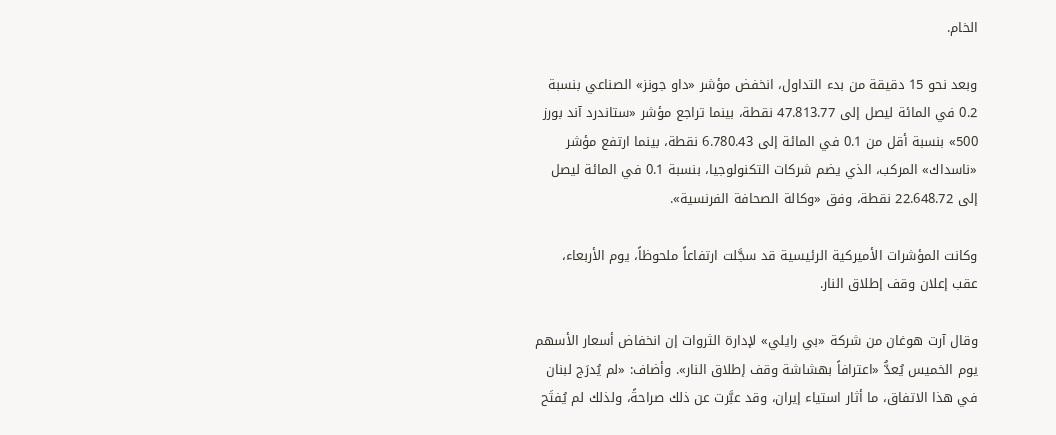الخام.

وبعد نحو 15 دقيقة من بدء التداول، انخفض مؤشر «داو جونز» الصناعي بنسبة 0.2 في المائة ليصل إلى 47.813.77 نقطة، بينما تراجع مؤشر «ستاندرد آند بورز 500» بنسبة أقل من 0.1 في المائة إلى 6.780.43 نقطة، بينما ارتفع مؤشر «ناسداك» المركب، الذي يضم شركات التكنولوجيا، بنسبة 0.1 في المائة ليصل إلى 22.648.72 نقطة، وفق «وكالة الصحافة الفرنسية».

وكانت المؤشرات الأميركية الرئيسية قد سجَّلت ارتفاعاً ملحوظاً، يوم الأربعاء، عقب إعلان وقف إطلاق النار.

وقال آرت هوغان من شركة «بي رايلي» لإدارة الثروات إن انخفاض أسعار الأسهم يوم الخميس يُعدُّ «اعترافاً بهشاشة وقف إطلاق النار». وأضاف: «لم يُدرَج لبنان في هذا الاتفاق، ما أثار استياء إيران، وقد عبَّرت عن ذلك صراحةً، ولذلك لم يُفتَح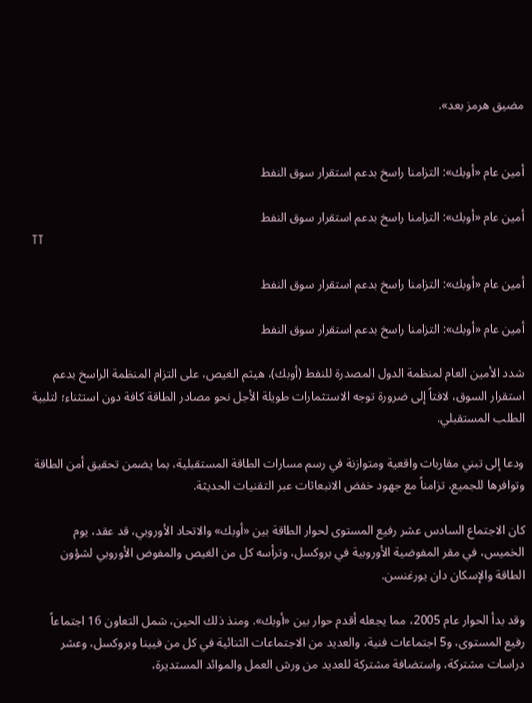مضيق هرمز بعد».


أمين عام «أوبك»: التزامنا راسخ بدعم استقرار سوق النفط

أمين عام «أوبك»: التزامنا راسخ بدعم استقرار سوق النفط
TT

أمين عام «أوبك»: التزامنا راسخ بدعم استقرار سوق النفط

أمين عام «أوبك»: التزامنا راسخ بدعم استقرار سوق النفط

شدد الأمين العام لمنظمة الدول المصدرة للنفط (أوبك)، هيثم الغيص، على التزام المنظمة الراسخ بدعم استقرار السوق، لافتاً إلى ضرورة توجه الاستثمارات طويلة الأجل نحو مصادر الطاقة كافة دون استثناء؛ لتلبية الطلب المستقبلي.

ودعا إلى تبني مقاربات واقعية ومتوازنة في رسم مسارات الطاقة المستقبلية، بما يضمن تحقيق أمن الطاقة وتوافرها للجميع، تزامناً مع جهود خفض الانبعاثات عبر التقنيات الحديثة.

كان الاجتماع السادس عشر رفيع المستوى لحوار الطاقة بين «أوبك» والاتحاد الأوروبي، قد عقد، يوم الخميس، في مقر المفوضية الأوروبية في بروكسل، وترأسه كل من الغيص والمفوض الأوروبي لشؤون الطاقة والإسكان دان يورغنسن.

وقد بدأ الحوار عام 2005، مما يجعله أقدم حوار بين «أوبك». ومنذ ذلك الحين، شمل التعاون 16 اجتماعاً رفيع المستوى، و5 اجتماعات فنية، والعديد من الاجتماعات الثنائية في كل من فيينا وبروكسل، وعشر دراسات مشتركة، واستضافة مشتركة للعديد من ورش العمل والموائد المستديرة،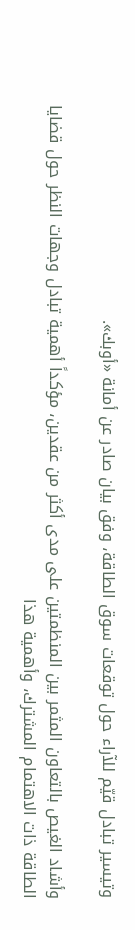وتيسير تبادل قيّم للآراء حول توقعات سوق الطاقة، وفق بيان صادر عن أمانة «أوبك».

وأشاد الغيص بالتعاون المثمر بين المنظمتين على مدى أكثر من عقدين، مؤكداً أهمية تبادل وجهات النظر حول قضايا الطاقة ذات الاهتمام المشترك، وأهمية هذا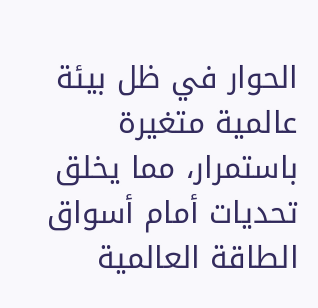الحوار في ظل بيئة عالمية متغيرة باستمرار، مما يخلق تحديات أمام أسواق الطاقة العالمية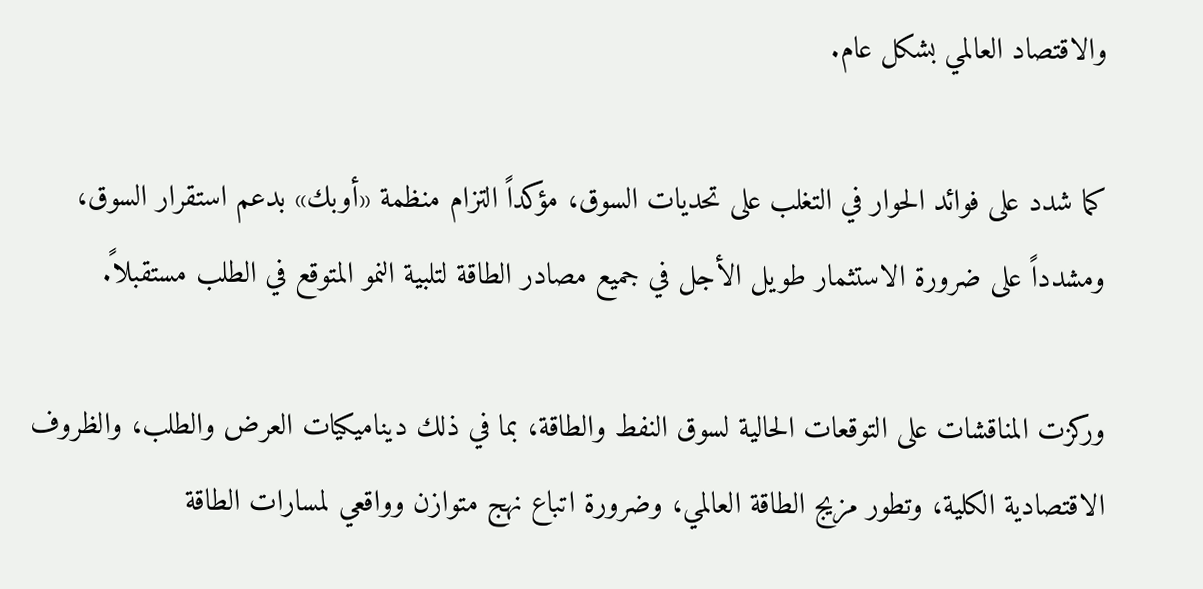والاقتصاد العالمي بشكل عام.

كما شدد على فوائد الحوار في التغلب على تحديات السوق، مؤكداً التزام منظمة «أوبك» بدعم استقرار السوق، ومشدداً على ضرورة الاستثمار طويل الأجل في جميع مصادر الطاقة لتلبية النمو المتوقع في الطلب مستقبلاً.

وركزت المناقشات على التوقعات الحالية لسوق النفط والطاقة، بما في ذلك ديناميكيات العرض والطلب، والظروف الاقتصادية الكلية، وتطور مزيج الطاقة العالمي، وضرورة اتباع نهج متوازن وواقعي لمسارات الطاقة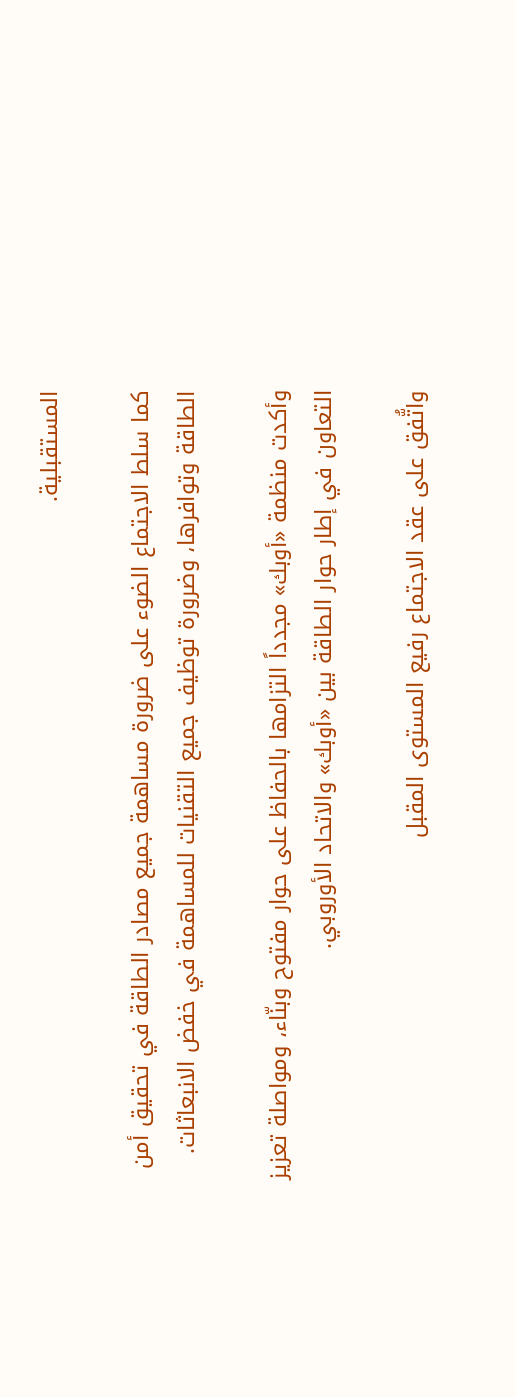المستقبلية.

كما سلط الاجتماع الضوء على ضرورة مساهمة جميع مصادر الطاقة في تحقيق أمن الطاقة وتوافرها، وضرورة توظيف جميع التقنيات للمساهمة في خفض الانبعاثات.

وأكدت منظمة «أوبك» مجدداً التزامها بالحفاظ على حوار مفتوح وبنّاء، ومواصلة تعزيز التعاون في إطار حوار الطاقة بين «أوبك» والاتحاد الأوروبي.

واتُّفق على عقد الاجتماع رفيع المستوى المقبل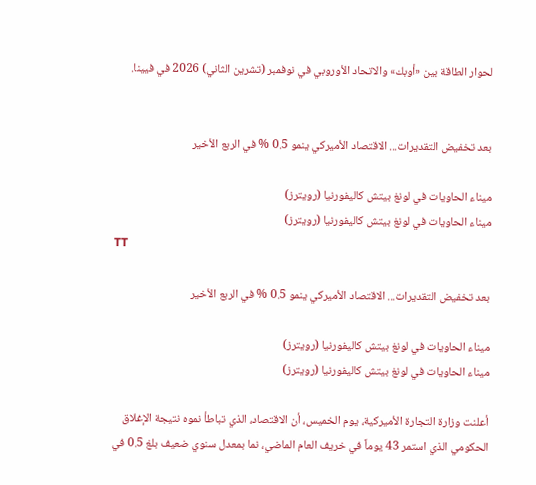لحوار الطاقة بين «أوبك» والاتحاد الأوروبي في نوفمبر (تشرين الثاني) 2026 في فيينا.


بعد تخفيض التقديرات... الاقتصاد الأميركي ينمو 0.5 % في الربع الأخير

ميناء الحاويات في لونغ بيتش كاليفورنيا (رويترز)
ميناء الحاويات في لونغ بيتش كاليفورنيا (رويترز)
TT

بعد تخفيض التقديرات... الاقتصاد الأميركي ينمو 0.5 % في الربع الأخير

ميناء الحاويات في لونغ بيتش كاليفورنيا (رويترز)
ميناء الحاويات في لونغ بيتش كاليفورنيا (رويترز)

أعلنت وزارة التجارة الأميركية، يوم الخميس، أن الاقتصاد، الذي تباطأ نموه نتيجة الإغلاق الحكومي الذي استمر 43 يوماً في خريف العام الماضي، نما بمعدل سنوي ضعيف بلغ 0.5 في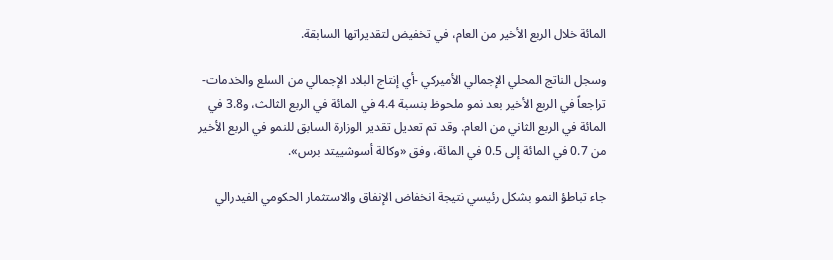المائة خلال الربع الأخير من العام، في تخفيض لتقديراتها السابقة.

وسجل الناتج المحلي الإجمالي الأميركي -أي إنتاج البلاد الإجمالي من السلع والخدمات- تراجعاً في الربع الأخير بعد نمو ملحوظ بنسبة 4.4 في المائة في الربع الثالث، و3.8 في المائة في الربع الثاني من العام. وقد تم تعديل تقدير الوزارة السابق للنمو في الربع الأخير من 0.7 في المائة إلى 0.5 في المائة، وفق «وكالة أسوشييتد برس».

جاء تباطؤ النمو بشكل رئيسي نتيجة انخفاض الإنفاق والاستثمار الحكومي الفيدرالي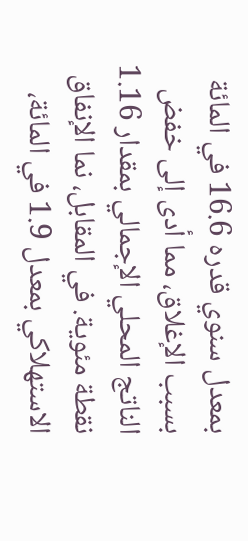بمعدل سنوي قدره 16.6 في المائة بسبب الإغلاق، مما أدى إلى خفض الناتج المحلي الإجمالي بمقدار 1.16 نقطة مئوية. في المقابل، نما الإنفاق الاستهلاكي بمعدل 1.9 في المائة،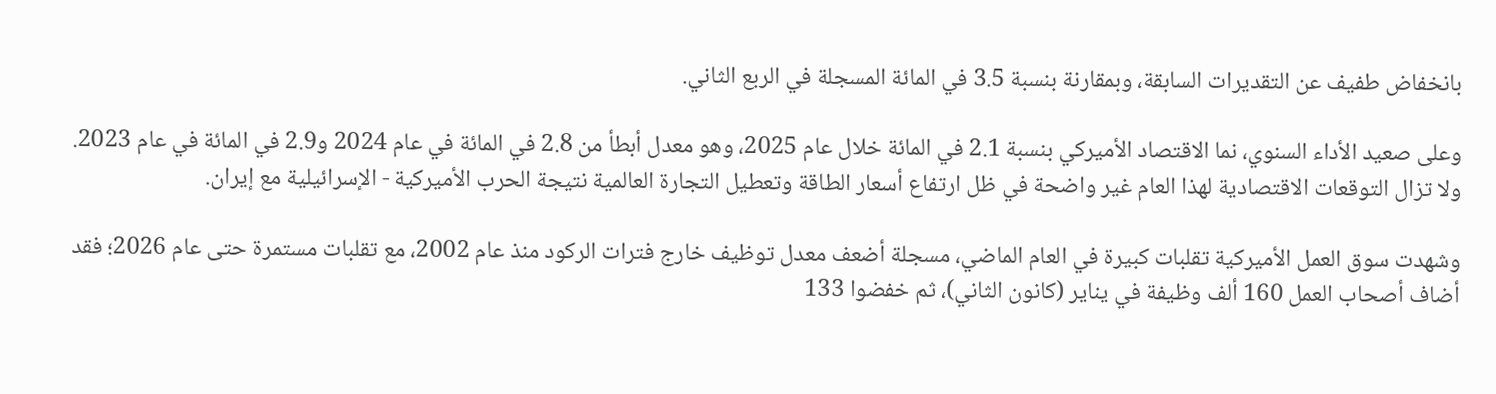بانخفاض طفيف عن التقديرات السابقة، وبمقارنة بنسبة 3.5 في المائة المسجلة في الربع الثاني.

وعلى صعيد الأداء السنوي، نما الاقتصاد الأميركي بنسبة 2.1 في المائة خلال عام 2025، وهو معدل أبطأ من 2.8 في المائة في عام 2024 و2.9 في المائة في عام 2023. ولا تزال التوقعات الاقتصادية لهذا العام غير واضحة في ظل ارتفاع أسعار الطاقة وتعطيل التجارة العالمية نتيجة الحرب الأميركية - الإسرائيلية مع إيران.

وشهدت سوق العمل الأميركية تقلبات كبيرة في العام الماضي، مسجلة أضعف معدل توظيف خارج فترات الركود منذ عام 2002، مع تقلبات مستمرة حتى عام 2026؛ فقد أضاف أصحاب العمل 160 ألف وظيفة في يناير (كانون الثاني)، ثم خفضوا 133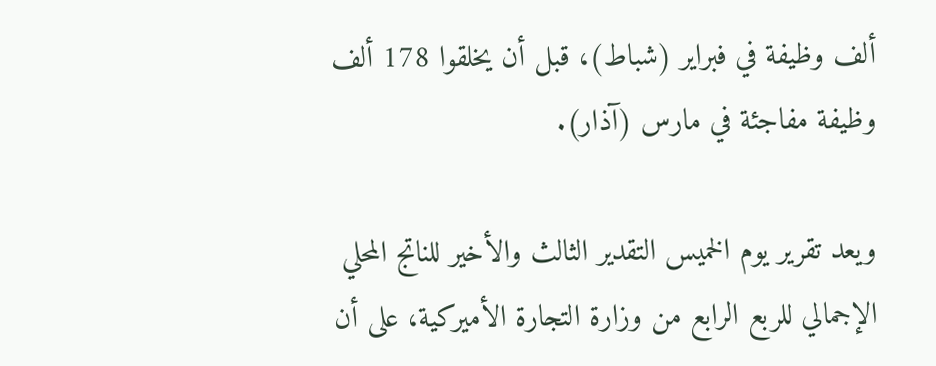ألف وظيفة في فبراير (شباط)، قبل أن يخلقوا 178 ألف وظيفة مفاجئة في مارس (آذار).

ويعد تقرير يوم الخميس التقدير الثالث والأخير للناتج المحلي الإجمالي للربع الرابع من وزارة التجارة الأميركية، على أن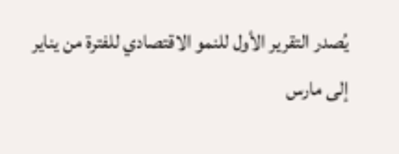يُصدر التقرير الأول للنمو الاقتصادي للفترة من يناير إلى مارس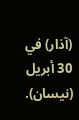(آذار) في 30 أبريل (نيسان).